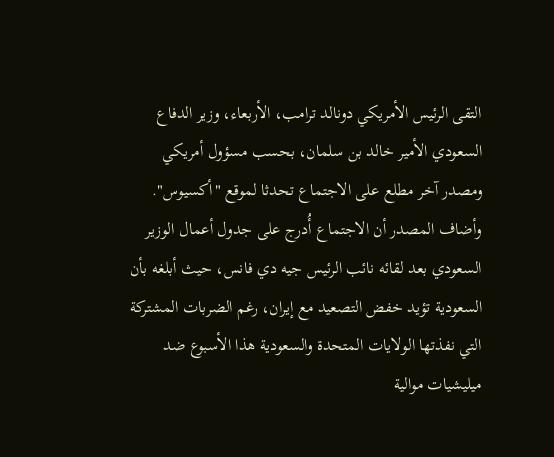التقى الرئيس الأمريكي دونالد ترامب، الأربعاء، وزير الدفاع السعودي الأمير خالد بن سلمان، بحسب مسؤول أمريكي ومصدر آخر مطلع على الاجتماع تحدثا لموقع "أكسيوس".
وأضاف المصدر أن الاجتماع أُدرج على جدول أعمال الوزير السعودي بعد لقائه نائب الرئيس جيه دي فانس، حيث أبلغه بأن السعودية تؤيد خفض التصعيد مع إيران، رغم الضربات المشتركة التي نفذتها الولايات المتحدة والسعودية هذا الأسبوع ضد ميليشيات موالية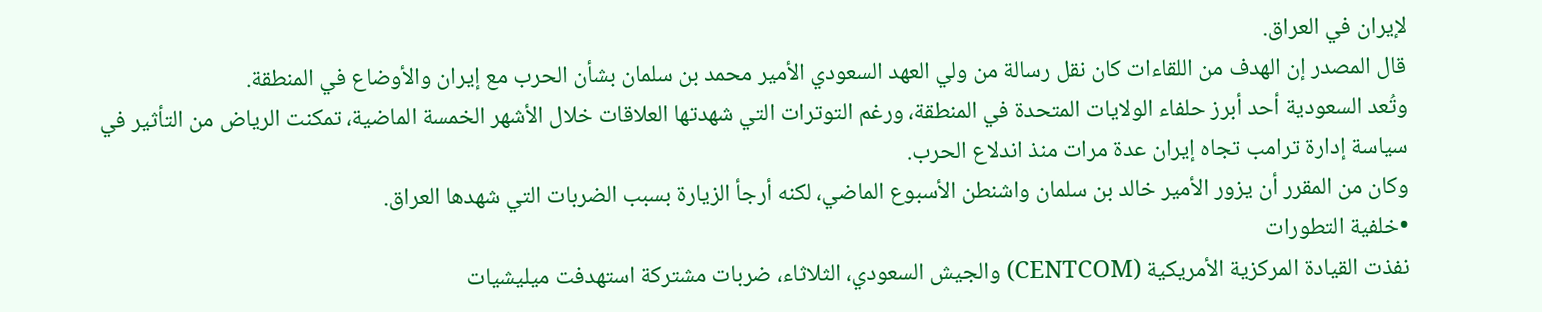لإيران في العراق.
قال المصدر إن الهدف من اللقاءات كان نقل رسالة من ولي العهد السعودي الأمير محمد بن سلمان بشأن الحرب مع إيران والأوضاع في المنطقة.
وتُعد السعودية أحد أبرز حلفاء الولايات المتحدة في المنطقة، ورغم التوترات التي شهدتها العلاقات خلال الأشهر الخمسة الماضية، تمكنت الرياض من التأثير في سياسة إدارة ترامب تجاه إيران عدة مرات منذ اندلاع الحرب.
وكان من المقرر أن يزور الأمير خالد بن سلمان واشنطن الأسبوع الماضي، لكنه أرجأ الزيارة بسبب الضربات التي شهدها العراق.
•خلفية التطورات
نفذت القيادة المركزية الأمريكية (CENTCOM) والجيش السعودي، الثلاثاء، ضربات مشتركة استهدفت ميليشيات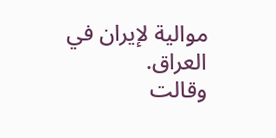موالية لإيران في العراق.
وقالت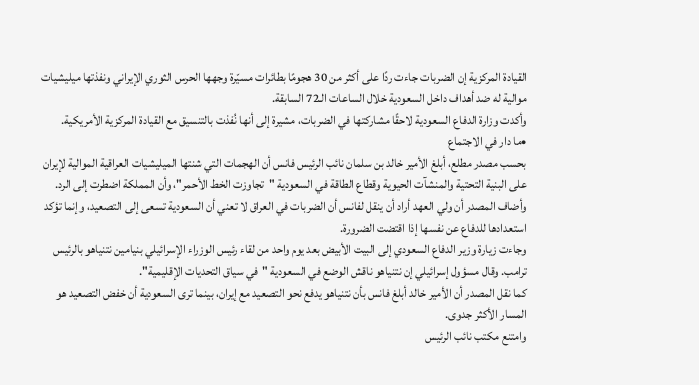القيادة المركزية إن الضربات جاءت ردًا على أكثر من 30 هجومًا بطائرات مسيّرة وجهها الحرس الثوري الإيراني ونفذتها ميليشيات موالية له ضد أهداف داخل السعودية خلال الساعات الـ72 السابقة.
وأكدت وزارة الدفاع السعودية لاحقًا مشاركتها في الضربات، مشيرة إلى أنها نُفذت بالتنسيق مع القيادة المركزية الأمريكية.
•ما دار في الاجتماع
بحسب مصدر مطلع، أبلغ الأمير خالد بن سلمان نائب الرئيس فانس أن الهجمات التي شنتها الميليشيات العراقية الموالية لإيران على البنية التحتية والمنشآت الحيوية وقطاع الطاقة في السعودية "تجاوزت الخط الأحمر"، وأن المملكة اضطرت إلى الرد.
وأضاف المصدر أن ولي العهد أراد أن ينقل لفانس أن الضربات في العراق لا تعني أن السعودية تسعى إلى التصعيد، وإنما تؤكد استعدادها للدفاع عن نفسها إذا اقتضت الضرورة.
وجاءت زيارة وزير الدفاع السعودي إلى البيت الأبيض بعد يوم واحد من لقاء رئيس الوزراء الإسرائيلي بنيامين نتنياهو بالرئيس ترامب. وقال مسؤول إسرائيلي إن نتنياهو ناقش الوضع في السعودية "في سياق التحديات الإقليمية".
كما نقل المصدر أن الأمير خالد أبلغ فانس بأن نتنياهو يدفع نحو التصعيد مع إيران، بينما ترى السعودية أن خفض التصعيد هو المسار الأكثر جدوى.
وامتنع مكتب نائب الرئيس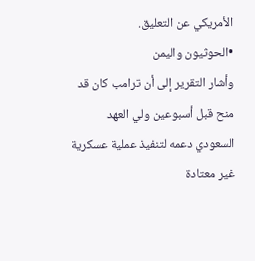الأمريكي عن التعليق.
•الحوثيون واليمن
وأشار التقرير إلى أن ترامب كان قد منح قبل أسبوعين ولي العهد السعودي دعمه لتنفيذ عملية عسكرية غير معتادة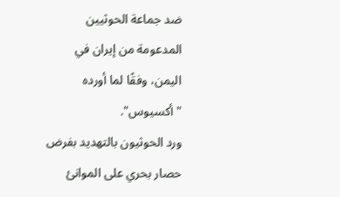ضد جماعة الحوثيين المدعومة من إيران في اليمن، وفقًا لما أورده "أكسيوس".
ورد الحوثيون بالتهديد بفرض حصار بحري على الموانئ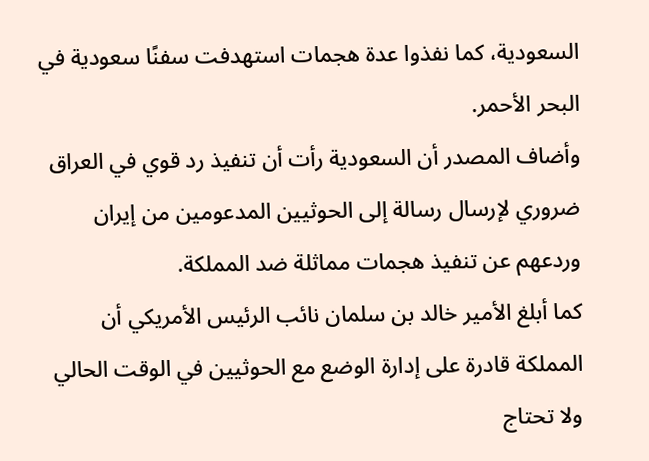السعودية، كما نفذوا عدة هجمات استهدفت سفنًا سعودية في البحر الأحمر.
وأضاف المصدر أن السعودية رأت أن تنفيذ رد قوي في العراق ضروري لإرسال رسالة إلى الحوثيين المدعومين من إيران وردعهم عن تنفيذ هجمات مماثلة ضد المملكة.
كما أبلغ الأمير خالد بن سلمان نائب الرئيس الأمريكي أن المملكة قادرة على إدارة الوضع مع الحوثيين في الوقت الحالي ولا تحتاج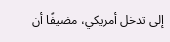إلى تدخل أمريكي، مضيفًا أن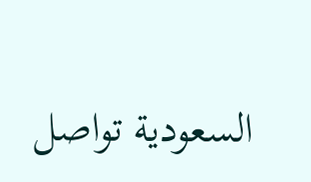السعودية تواصل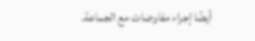أيضًا إجراء مفاوضات مع الجماعة.